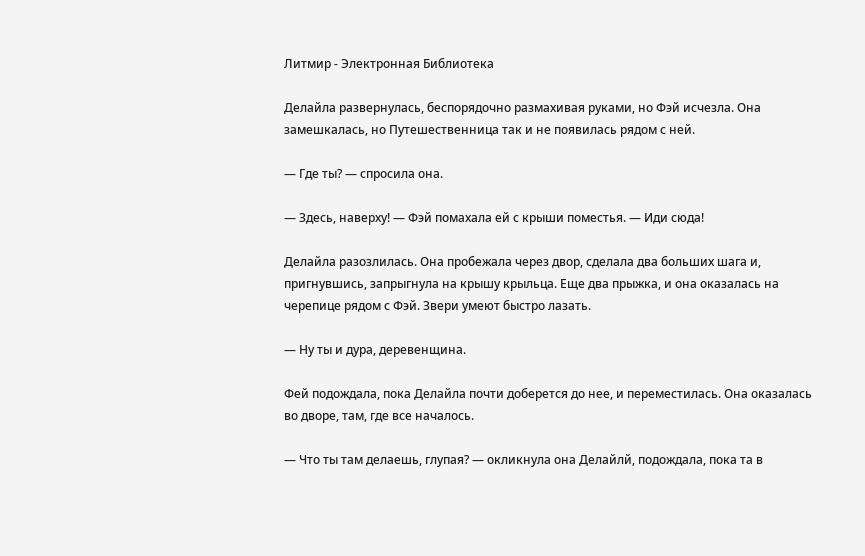Литмир - Электронная Библиотека

Делайла развернулась, беспорядочно размахивая руками, но Фэй исчезла. Она замешкалась, но Путешественница так и не появилась рядом с ней.

— Где ты? — спросила она.

— Здесь, наверху! — Фэй помахала ей с крыши поместья. — Иди сюда!

Делайла разозлилась. Она пробежала через двор, сделала два больших шага и, пригнувшись, запрыгнула на крышу крыльца. Еще два прыжка, и она оказалась на черепице рядом с Фэй. Звери умеют быстро лазать.

— Ну ты и дура, деревенщина.

Фей подождала, пока Делайла почти доберется до нее, и переместилась. Она оказалась во дворе, там, где все началось.

— Что ты там делаешь, глупая? — окликнула она Делайлй, подождала, пока та в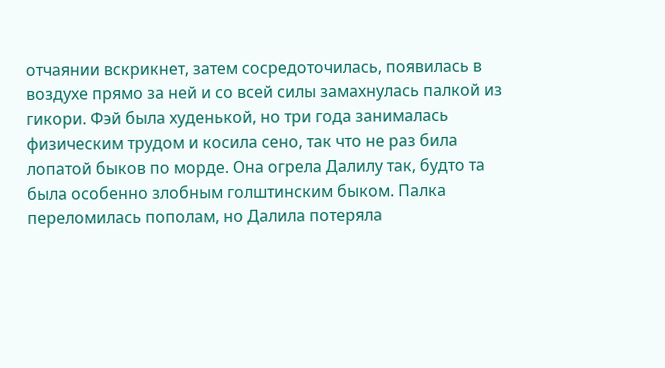отчаянии вскрикнет, затем сосредоточилась, появилась в воздухе прямо за ней и со всей силы замахнулась палкой из гикори. Фэй была худенькой, но три года занималась физическим трудом и косила сено, так что не раз била лопатой быков по морде. Она огрела Далилу так, будто та была особенно злобным голштинским быком. Палка переломилась пополам, но Далила потеряла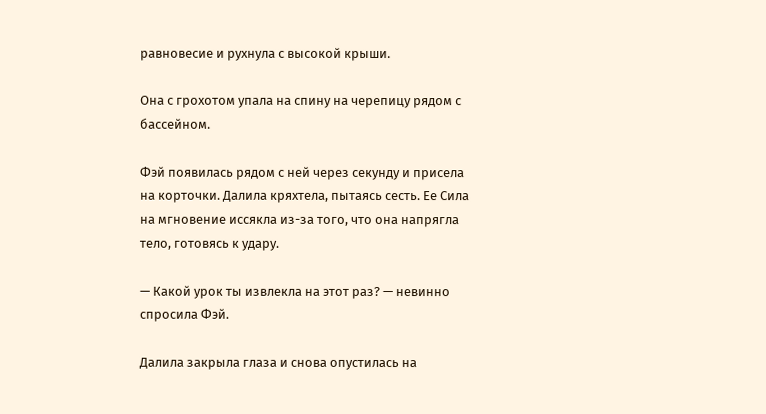равновесие и рухнула с высокой крыши.

Она с грохотом упала на спину на черепицу рядом с бассейном.

Фэй появилась рядом с ней через секунду и присела на корточки. Далила кряхтела, пытаясь сесть. Ее Сила на мгновение иссякла из-за того, что она напрягла тело, готовясь к удару.

— Какой урок ты извлекла на этот раз? — невинно спросила Фэй.

Далила закрыла глаза и снова опустилась на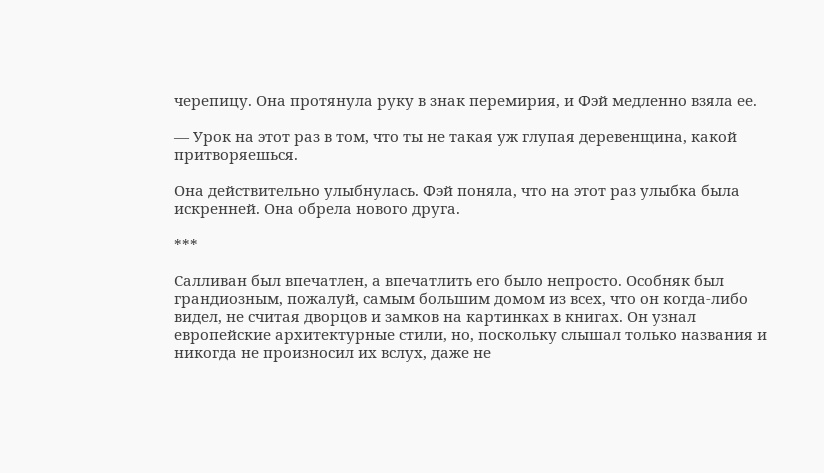черепицу. Она протянула руку в знак перемирия, и Фэй медленно взяла ее.

— Урок на этот раз в том, что ты не такая уж глупая деревенщина, какой притворяешься.

Она действительно улыбнулась. Фэй поняла, что на этот раз улыбка была искренней. Она обрела нового друга.

***

Салливан был впечатлен, а впечатлить его было непросто. Особняк был грандиозным, пожалуй, самым большим домом из всех, что он когда-либо видел, не считая дворцов и замков на картинках в книгах. Он узнал европейские архитектурные стили, но, поскольку слышал только названия и никогда не произносил их вслух, даже не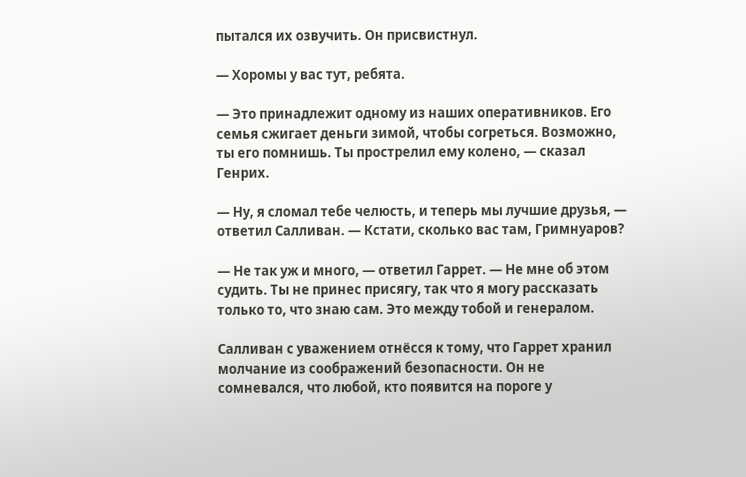пытался их озвучить. Он присвистнул.

— Хоромы у вас тут, ребята.

— Это принадлежит одному из наших оперативников. Его семья сжигает деньги зимой, чтобы согреться. Возможно, ты его помнишь. Ты прострелил ему колено, — сказал Генрих.

— Ну, я сломал тебе челюсть, и теперь мы лучшие друзья, — ответил Салливан. — Кстати, сколько вас там, Гримнуаров?

— Не так уж и много, — ответил Гаррет. — Не мне об этом судить. Ты не принес присягу, так что я могу рассказать только то, что знаю сам. Это между тобой и генералом.

Салливан с уважением отнёсся к тому, что Гаррет хранил молчание из соображений безопасности. Он не сомневался, что любой, кто появится на пороге у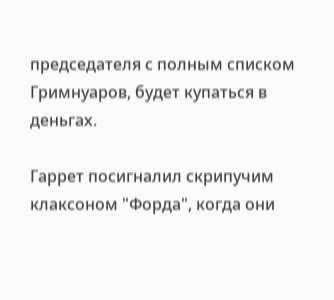председателя с полным списком Гримнуаров, будет купаться в деньгах.

Гаррет посигналил скрипучим клаксоном "Форда", когда они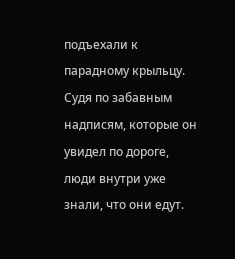подъехали к парадному крыльцу. Судя по забавным надписям, которые он увидел по дороге, люди внутри уже знали, что они едут.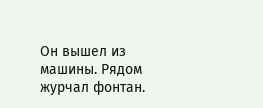Он вышел из машины. Рядом журчал фонтан.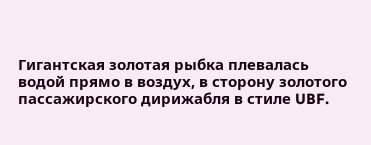Гигантская золотая рыбка плевалась водой прямо в воздух, в сторону золотого пассажирского дирижабля в стиле UBF.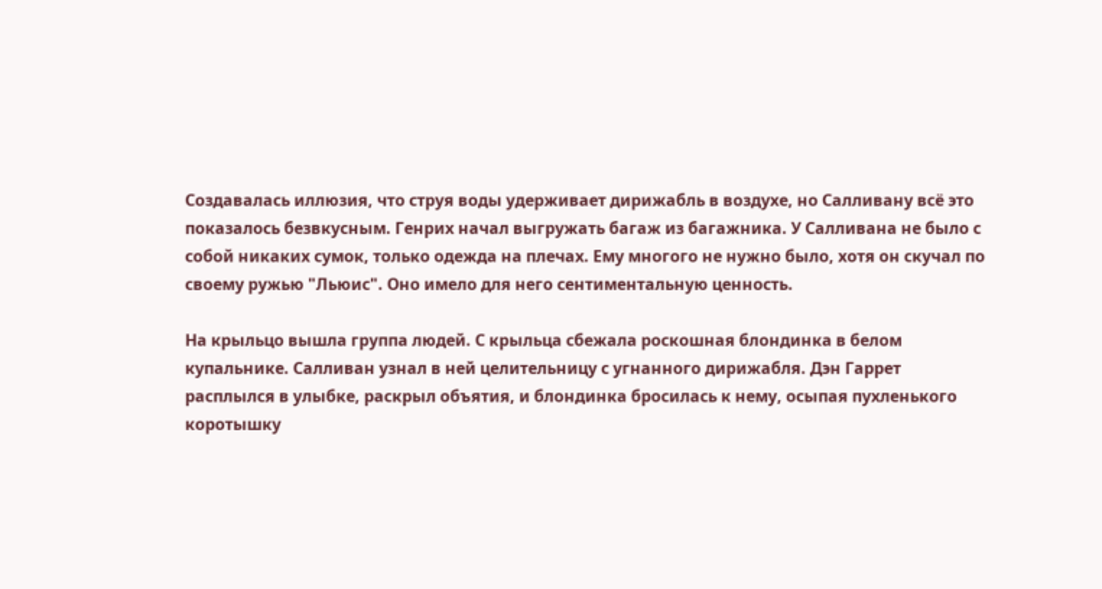Создавалась иллюзия, что струя воды удерживает дирижабль в воздухе, но Салливану всё это показалось безвкусным. Генрих начал выгружать багаж из багажника. У Салливана не было с собой никаких сумок, только одежда на плечах. Ему многого не нужно было, хотя он скучал по своему ружью "Льюис". Оно имело для него сентиментальную ценность.

На крыльцо вышла группа людей. С крыльца сбежала роскошная блондинка в белом купальнике. Салливан узнал в ней целительницу с угнанного дирижабля. Дэн Гаррет расплылся в улыбке, раскрыл объятия, и блондинка бросилась к нему, осыпая пухленького коротышку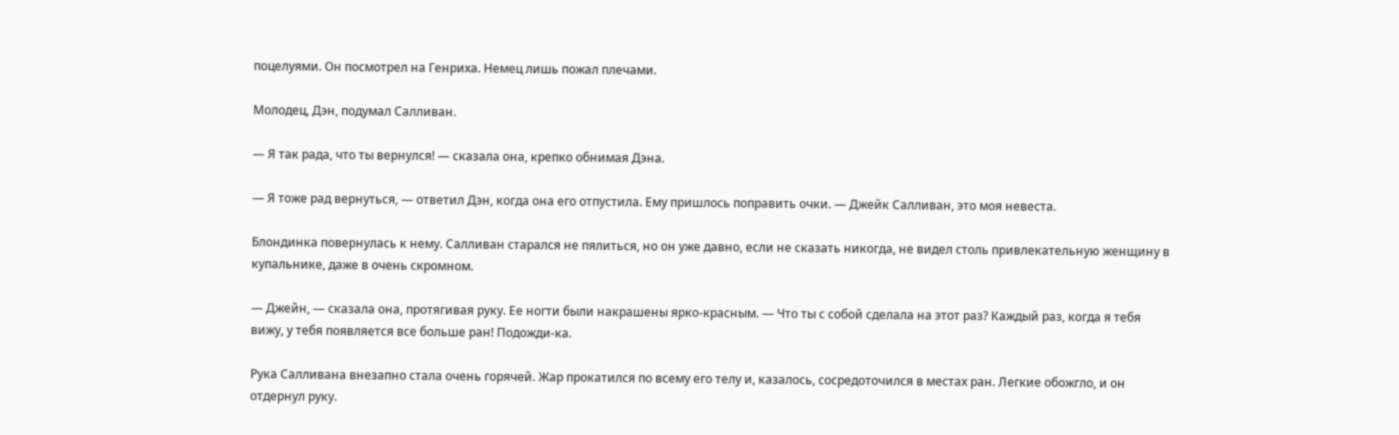поцелуями. Он посмотрел на Генриха. Немец лишь пожал плечами.

Молодец, Дэн, подумал Салливан.

— Я так рада, что ты вернулся! — сказала она, крепко обнимая Дэна.

— Я тоже рад вернуться, — ответил Дэн, когда она его отпустила. Ему пришлось поправить очки. — Джейк Салливан, это моя невеста.

Блондинка повернулась к нему. Салливан старался не пялиться, но он уже давно, если не сказать никогда, не видел столь привлекательную женщину в купальнике, даже в очень скромном.

— Джейн, — сказала она, протягивая руку. Ее ногти были накрашены ярко-красным. — Что ты с собой сделала на этот раз? Каждый раз, когда я тебя вижу, у тебя появляется все больше ран! Подожди-ка.

Рука Салливана внезапно стала очень горячей. Жар прокатился по всему его телу и, казалось, сосредоточился в местах ран. Легкие обожгло, и он отдернул руку.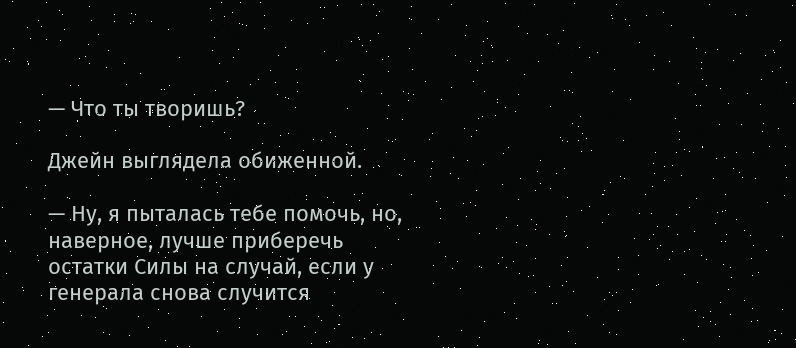— Что ты творишь?

Джейн выглядела обиженной.

— Ну, я пыталась тебе помочь, но, наверное, лучше приберечь остатки Силы на случай, если у генерала снова случится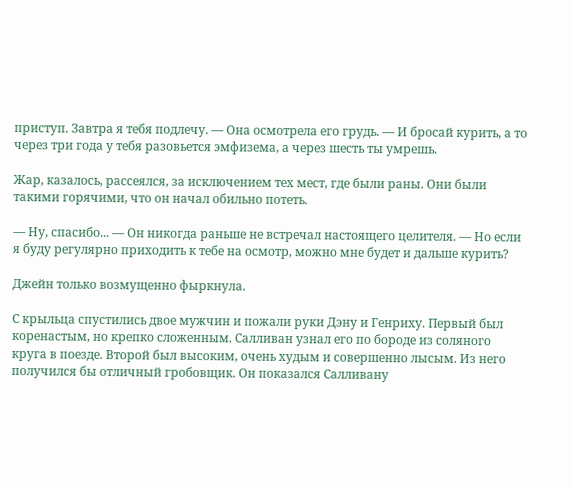приступ. Завтра я тебя подлечу. — Она осмотрела его грудь. — И бросай курить, а то через три года у тебя разовьется эмфизема, а через шесть ты умрешь.

Жар, казалось, рассеялся, за исключением тех мест, где были раны. Они были такими горячими, что он начал обильно потеть.

— Ну, спасибо... — Он никогда раньше не встречал настоящего целителя. — Но если я буду регулярно приходить к тебе на осмотр, можно мне будет и дальше курить?

Джейн только возмущенно фыркнула.

С крыльца спустились двое мужчин и пожали руки Дэну и Генриху. Первый был коренастым, но крепко сложенным. Салливан узнал его по бороде из соляного круга в поезде. Второй был высоким, очень худым и совершенно лысым. Из него получился бы отличный гробовщик. Он показался Салливану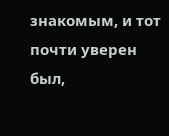знакомым, и тот почти уверен был,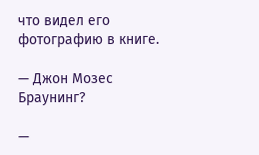что видел его фотографию в книге.

— Джон Мозес Браунинг?

—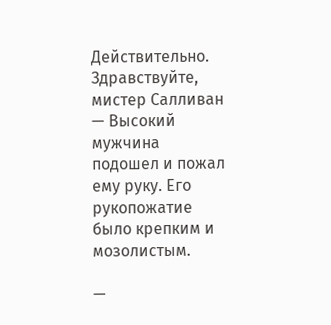Действительно. Здравствуйте, мистер Салливан — Высокий мужчина подошел и пожал ему руку. Его рукопожатие было крепким и мозолистым.

—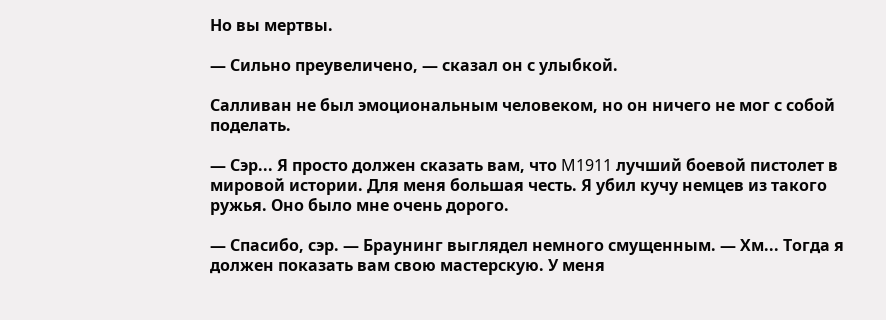Но вы мертвы.

— Сильно преувеличено, — сказал он с улыбкой.

Салливан не был эмоциональным человеком, но он ничего не мог с собой поделать.

— Сэр... Я просто должен сказать вам, что M1911 лучший боевой пистолет в мировой истории. Для меня большая честь. Я убил кучу немцев из такого ружья. Оно было мне очень дорого.

— Спасибо, сэр. — Браунинг выглядел немного смущенным. — Хм... Тогда я должен показать вам свою мастерскую. У меня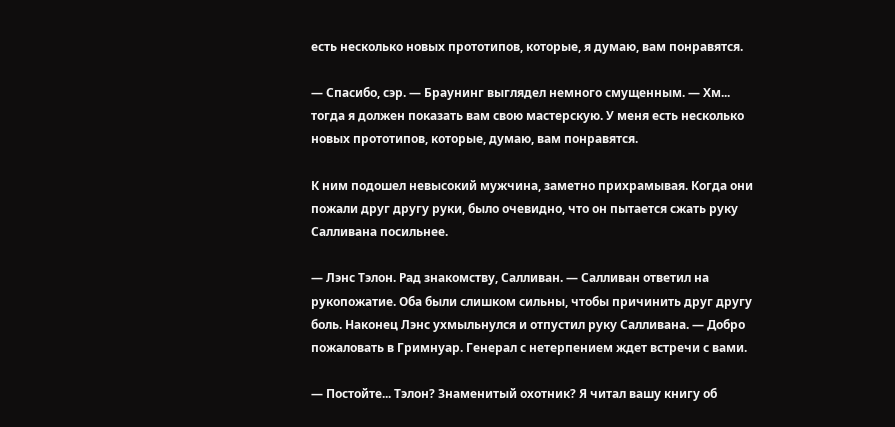есть несколько новых прототипов, которые, я думаю, вам понравятся.

— Спасибо, сэр. — Браунинг выглядел немного смущенным. — Хм... тогда я должен показать вам свою мастерскую. У меня есть несколько новых прототипов, которые, думаю, вам понравятся.

К ним подошел невысокий мужчина, заметно прихрамывая. Когда они пожали друг другу руки, было очевидно, что он пытается сжать руку Салливана посильнее.

— Лэнс Тэлон. Рад знакомству, Салливан. — Салливан ответил на рукопожатие. Оба были слишком сильны, чтобы причинить друг другу боль. Наконец Лэнс ухмыльнулся и отпустил руку Салливана. — Добро пожаловать в Гримнуар. Генерал с нетерпением ждет встречи с вами.

— Постойте... Тэлон? Знаменитый охотник? Я читал вашу книгу об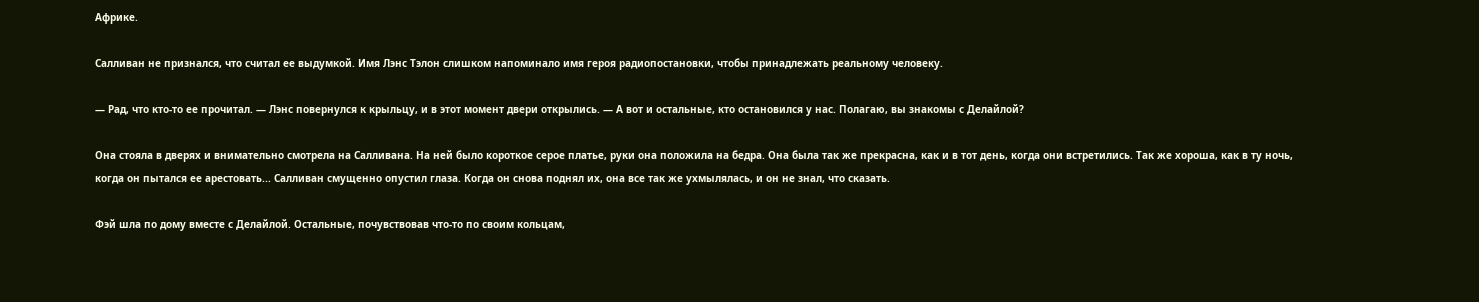Африке.

Салливан не признался, что считал ее выдумкой. Имя Лэнс Тэлон слишком напоминало имя героя радиопостановки, чтобы принадлежать реальному человеку.

— Рад, что кто-то ее прочитал. — Лэнс повернулся к крыльцу, и в этот момент двери открылись. — А вот и остальные, кто остановился у нас. Полагаю, вы знакомы с Делайлой?

Она стояла в дверях и внимательно смотрела на Салливана. На ней было короткое серое платье, руки она положила на бедра. Она была так же прекрасна, как и в тот день, когда они встретились. Так же хороша, как в ту ночь, когда он пытался ее арестовать... Салливан смущенно опустил глаза. Когда он снова поднял их, она все так же ухмылялась, и он не знал, что сказать.

Фэй шла по дому вместе с Делайлой. Остальные, почувствовав что-то по своим кольцам,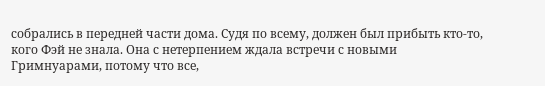собрались в передней части дома. Судя по всему, должен был прибыть кто-то, кого Фэй не знала. Она с нетерпением ждала встречи с новыми Гримнуарами, потому что все,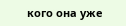кого она уже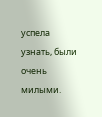успела узнать, были очень милыми.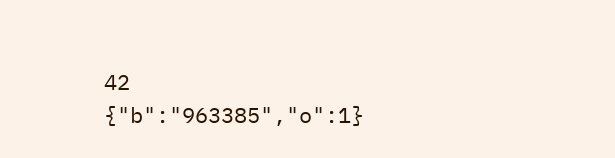42
{"b":"963385","o":1}